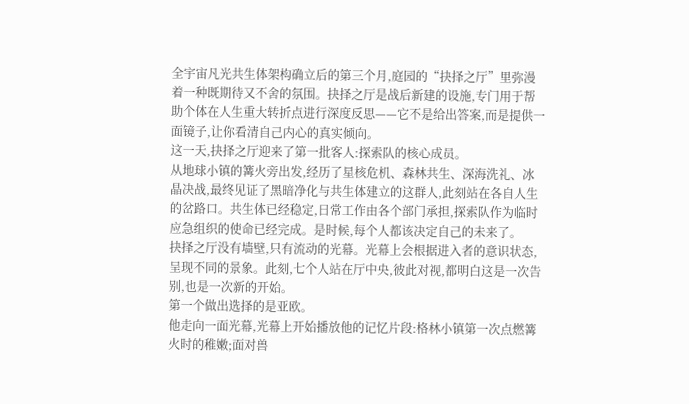全宇宙凡光共生体架构确立后的第三个月,庭园的“抉择之厅”里弥漫着一种既期待又不舍的氛围。抉择之厅是战后新建的设施,专门用于帮助个体在人生重大转折点进行深度反思——它不是给出答案,而是提供一面镜子,让你看清自己内心的真实倾向。
这一天,抉择之厅迎来了第一批客人:探索队的核心成员。
从地球小镇的篝火旁出发,经历了星核危机、森林共生、深海洗礼、冰晶决战,最终见证了黑暗净化与共生体建立的这群人,此刻站在各自人生的岔路口。共生体已经稳定,日常工作由各个部门承担,探索队作为临时应急组织的使命已经完成。是时候,每个人都该决定自己的未来了。
抉择之厅没有墙壁,只有流动的光幕。光幕上会根据进入者的意识状态,呈现不同的景象。此刻,七个人站在厅中央,彼此对视,都明白这是一次告别,也是一次新的开始。
第一个做出选择的是亚欧。
他走向一面光幕,光幕上开始播放他的记忆片段:格林小镇第一次点燃篝火时的稚嫩;面对兽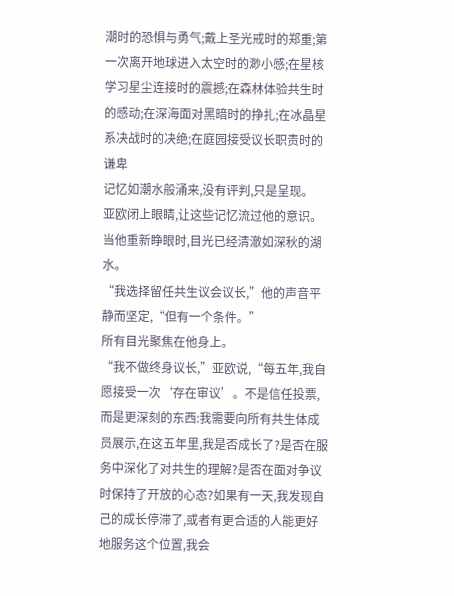潮时的恐惧与勇气;戴上圣光戒时的郑重;第一次离开地球进入太空时的渺小感;在星核学习星尘连接时的震撼;在森林体验共生时的感动;在深海面对黑暗时的挣扎;在冰晶星系决战时的决绝;在庭园接受议长职责时的谦卑
记忆如潮水般涌来,没有评判,只是呈现。
亚欧闭上眼睛,让这些记忆流过他的意识。当他重新睁眼时,目光已经清澈如深秋的湖水。
“我选择留任共生议会议长,”他的声音平静而坚定,“但有一个条件。”
所有目光聚焦在他身上。
“我不做终身议长,”亚欧说,“每五年,我自愿接受一次‘存在审议’。不是信任投票,而是更深刻的东西:我需要向所有共生体成员展示,在这五年里,我是否成长了?是否在服务中深化了对共生的理解?是否在面对争议时保持了开放的心态?如果有一天,我发现自己的成长停滞了,或者有更合适的人能更好地服务这个位置,我会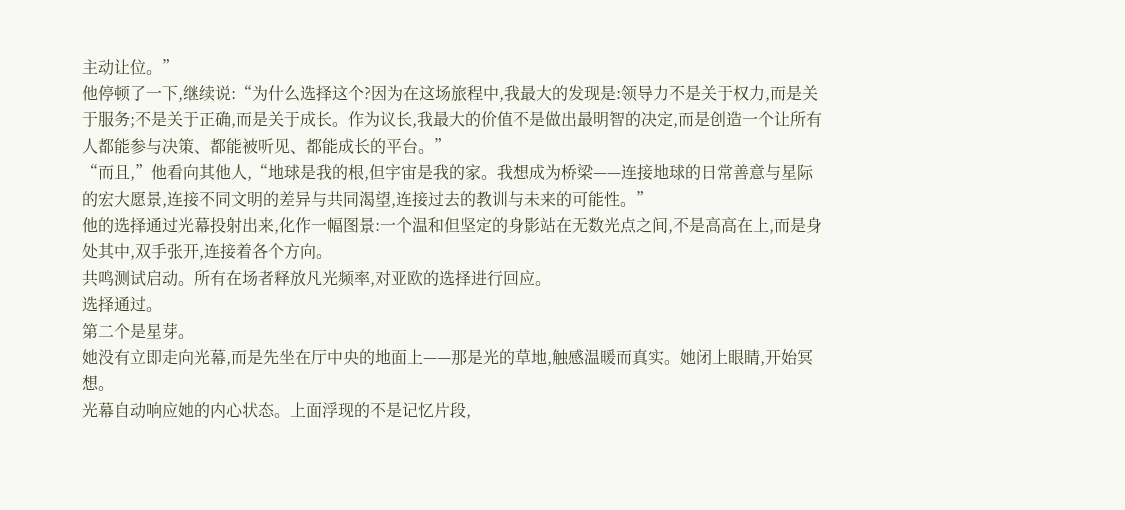主动让位。”
他停顿了一下,继续说:“为什么选择这个?因为在这场旅程中,我最大的发现是:领导力不是关于权力,而是关于服务;不是关于正确,而是关于成长。作为议长,我最大的价值不是做出最明智的决定,而是创造一个让所有人都能参与决策、都能被听见、都能成长的平台。”
“而且,”他看向其他人,“地球是我的根,但宇宙是我的家。我想成为桥梁——连接地球的日常善意与星际的宏大愿景,连接不同文明的差异与共同渴望,连接过去的教训与未来的可能性。”
他的选择通过光幕投射出来,化作一幅图景:一个温和但坚定的身影站在无数光点之间,不是高高在上,而是身处其中,双手张开,连接着各个方向。
共鸣测试启动。所有在场者释放凡光频率,对亚欧的选择进行回应。
选择通过。
第二个是星芽。
她没有立即走向光幕,而是先坐在厅中央的地面上——那是光的草地,触感温暖而真实。她闭上眼睛,开始冥想。
光幕自动响应她的内心状态。上面浮现的不是记忆片段,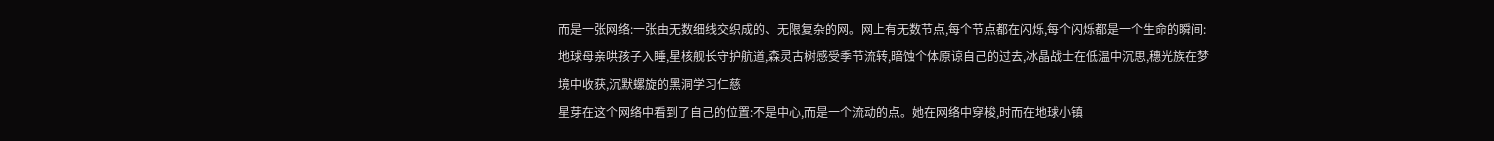而是一张网络:一张由无数细线交织成的、无限复杂的网。网上有无数节点,每个节点都在闪烁,每个闪烁都是一个生命的瞬间:地球母亲哄孩子入睡,星核舰长守护航道,森灵古树感受季节流转,暗蚀个体原谅自己的过去,冰晶战士在低温中沉思,穗光族在梦境中收获,沉默螺旋的黑洞学习仁慈
星芽在这个网络中看到了自己的位置:不是中心,而是一个流动的点。她在网络中穿梭,时而在地球小镇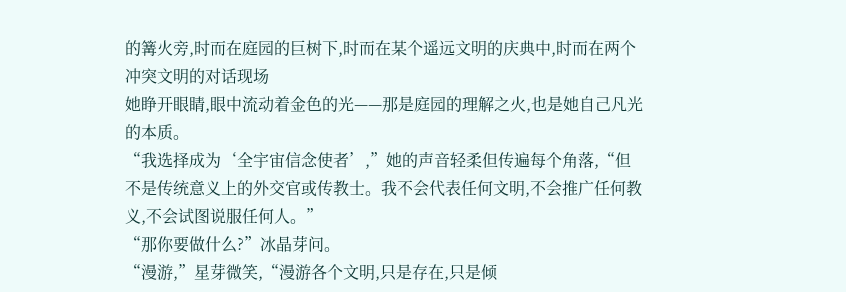的篝火旁,时而在庭园的巨树下,时而在某个遥远文明的庆典中,时而在两个冲突文明的对话现场
她睁开眼睛,眼中流动着金色的光——那是庭园的理解之火,也是她自己凡光的本质。
“我选择成为‘全宇宙信念使者’,”她的声音轻柔但传遍每个角落,“但不是传统意义上的外交官或传教士。我不会代表任何文明,不会推广任何教义,不会试图说服任何人。”
“那你要做什么?”冰晶芽问。
“漫游,”星芽微笑,“漫游各个文明,只是存在,只是倾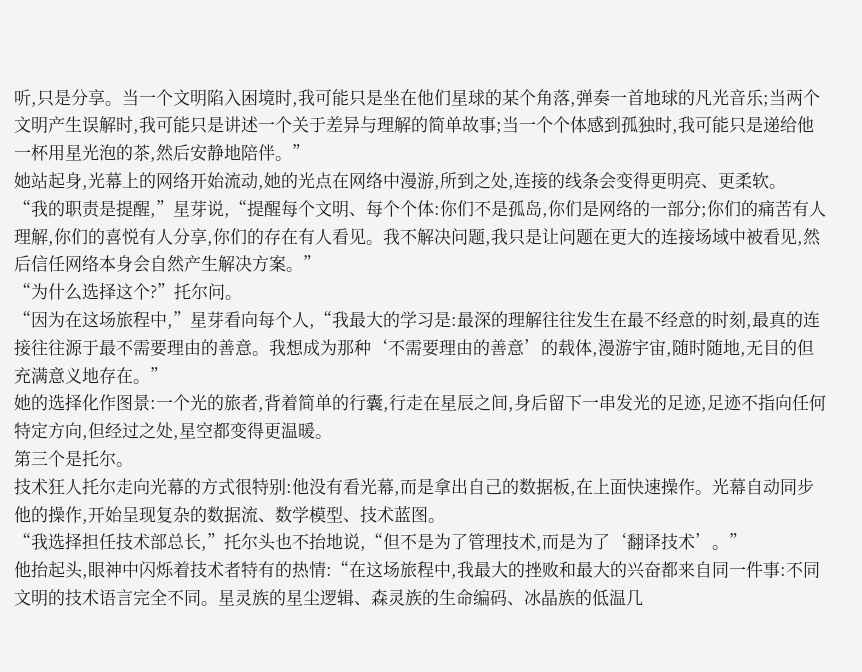听,只是分享。当一个文明陷入困境时,我可能只是坐在他们星球的某个角落,弹奏一首地球的凡光音乐;当两个文明产生误解时,我可能只是讲述一个关于差异与理解的简单故事;当一个个体感到孤独时,我可能只是递给他一杯用星光泡的茶,然后安静地陪伴。”
她站起身,光幕上的网络开始流动,她的光点在网络中漫游,所到之处,连接的线条会变得更明亮、更柔软。
“我的职责是提醒,”星芽说,“提醒每个文明、每个个体:你们不是孤岛,你们是网络的一部分;你们的痛苦有人理解,你们的喜悦有人分享,你们的存在有人看见。我不解决问题,我只是让问题在更大的连接场域中被看见,然后信任网络本身会自然产生解决方案。”
“为什么选择这个?”托尔问。
“因为在这场旅程中,”星芽看向每个人,“我最大的学习是:最深的理解往往发生在最不经意的时刻,最真的连接往往源于最不需要理由的善意。我想成为那种‘不需要理由的善意’的载体,漫游宇宙,随时随地,无目的但充满意义地存在。”
她的选择化作图景:一个光的旅者,背着简单的行囊,行走在星辰之间,身后留下一串发光的足迹,足迹不指向任何特定方向,但经过之处,星空都变得更温暖。
第三个是托尔。
技术狂人托尔走向光幕的方式很特别:他没有看光幕,而是拿出自己的数据板,在上面快速操作。光幕自动同步他的操作,开始呈现复杂的数据流、数学模型、技术蓝图。
“我选择担任技术部总长,”托尔头也不抬地说,“但不是为了管理技术,而是为了‘翻译技术’。”
他抬起头,眼神中闪烁着技术者特有的热情:“在这场旅程中,我最大的挫败和最大的兴奋都来自同一件事:不同文明的技术语言完全不同。星灵族的星尘逻辑、森灵族的生命编码、冰晶族的低温几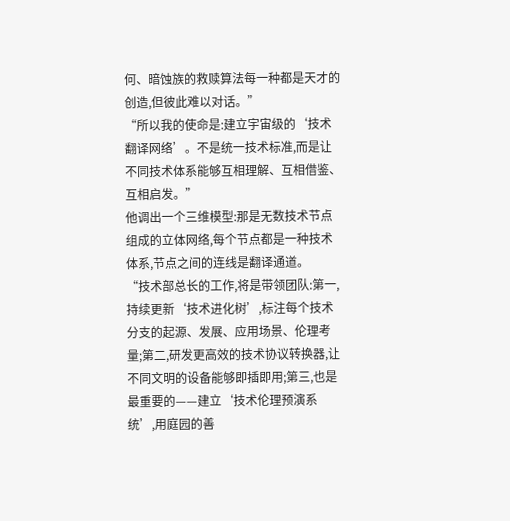何、暗蚀族的救赎算法每一种都是天才的创造,但彼此难以对话。”
“所以我的使命是:建立宇宙级的‘技术翻译网络’。不是统一技术标准,而是让不同技术体系能够互相理解、互相借鉴、互相启发。”
他调出一个三维模型:那是无数技术节点组成的立体网络,每个节点都是一种技术体系,节点之间的连线是翻译通道。
“技术部总长的工作,将是带领团队:第一,持续更新‘技术进化树’,标注每个技术分支的起源、发展、应用场景、伦理考量;第二,研发更高效的技术协议转换器,让不同文明的设备能够即插即用;第三,也是最重要的——建立‘技术伦理预演系统’,用庭园的善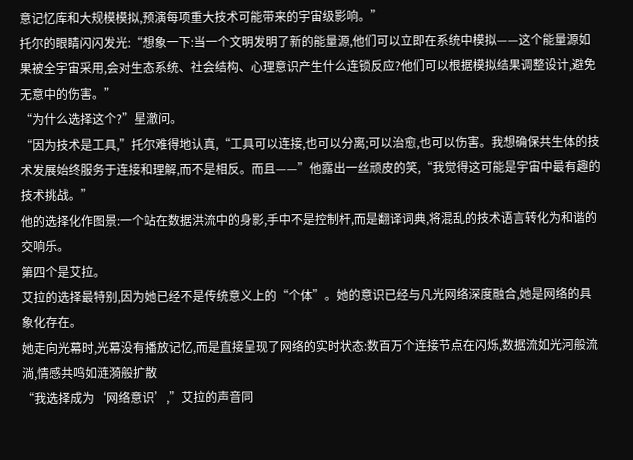意记忆库和大规模模拟,预演每项重大技术可能带来的宇宙级影响。”
托尔的眼睛闪闪发光:“想象一下:当一个文明发明了新的能量源,他们可以立即在系统中模拟——这个能量源如果被全宇宙采用,会对生态系统、社会结构、心理意识产生什么连锁反应?他们可以根据模拟结果调整设计,避免无意中的伤害。”
“为什么选择这个?”星澈问。
“因为技术是工具,”托尔难得地认真,“工具可以连接,也可以分离;可以治愈,也可以伤害。我想确保共生体的技术发展始终服务于连接和理解,而不是相反。而且——”他露出一丝顽皮的笑,“我觉得这可能是宇宙中最有趣的技术挑战。”
他的选择化作图景:一个站在数据洪流中的身影,手中不是控制杆,而是翻译词典,将混乱的技术语言转化为和谐的交响乐。
第四个是艾拉。
艾拉的选择最特别,因为她已经不是传统意义上的“个体”。她的意识已经与凡光网络深度融合,她是网络的具象化存在。
她走向光幕时,光幕没有播放记忆,而是直接呈现了网络的实时状态:数百万个连接节点在闪烁,数据流如光河般流淌,情感共鸣如涟漪般扩散
“我选择成为‘网络意识’,”艾拉的声音同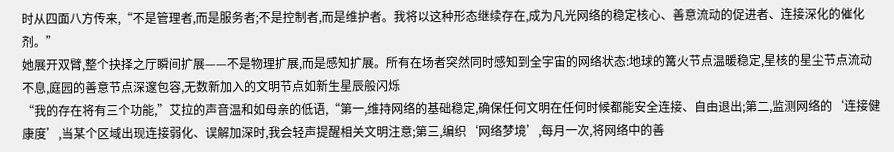时从四面八方传来,“不是管理者,而是服务者;不是控制者,而是维护者。我将以这种形态继续存在,成为凡光网络的稳定核心、善意流动的促进者、连接深化的催化剂。”
她展开双臂,整个抉择之厅瞬间扩展——不是物理扩展,而是感知扩展。所有在场者突然同时感知到全宇宙的网络状态:地球的篝火节点温暖稳定,星核的星尘节点流动不息,庭园的善意节点深邃包容,无数新加入的文明节点如新生星辰般闪烁
“我的存在将有三个功能,”艾拉的声音温和如母亲的低语,“第一,维持网络的基础稳定,确保任何文明在任何时候都能安全连接、自由退出;第二,监测网络的‘连接健康度’,当某个区域出现连接弱化、误解加深时,我会轻声提醒相关文明注意;第三,编织‘网络梦境’,每月一次,将网络中的善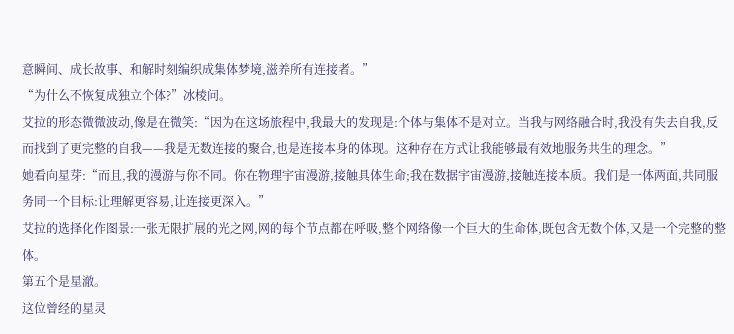意瞬间、成长故事、和解时刻编织成集体梦境,滋养所有连接者。”
“为什么不恢复成独立个体?”冰棱问。
艾拉的形态微微波动,像是在微笑:“因为在这场旅程中,我最大的发现是:个体与集体不是对立。当我与网络融合时,我没有失去自我,反而找到了更完整的自我——我是无数连接的聚合,也是连接本身的体现。这种存在方式让我能够最有效地服务共生的理念。”
她看向星芽:“而且,我的漫游与你不同。你在物理宇宙漫游,接触具体生命;我在数据宇宙漫游,接触连接本质。我们是一体两面,共同服务同一个目标:让理解更容易,让连接更深入。”
艾拉的选择化作图景:一张无限扩展的光之网,网的每个节点都在呼吸,整个网络像一个巨大的生命体,既包含无数个体,又是一个完整的整体。
第五个是星澈。
这位曾经的星灵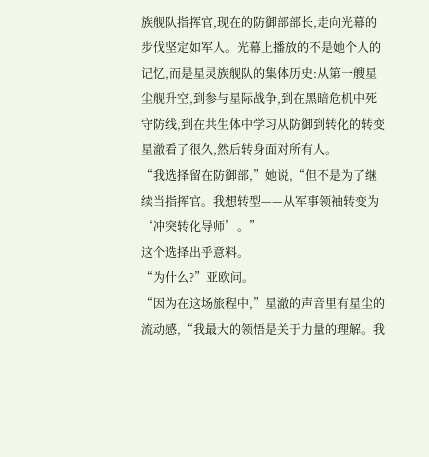族舰队指挥官,现在的防御部部长,走向光幕的步伐坚定如军人。光幕上播放的不是她个人的记忆,而是星灵族舰队的集体历史:从第一艘星尘舰升空,到参与星际战争,到在黑暗危机中死守防线,到在共生体中学习从防御到转化的转变
星澈看了很久,然后转身面对所有人。
“我选择留在防御部,”她说,“但不是为了继续当指挥官。我想转型——从军事领袖转变为‘冲突转化导师’。”
这个选择出乎意料。
“为什么?”亚欧问。
“因为在这场旅程中,”星澈的声音里有星尘的流动感,“我最大的领悟是关于力量的理解。我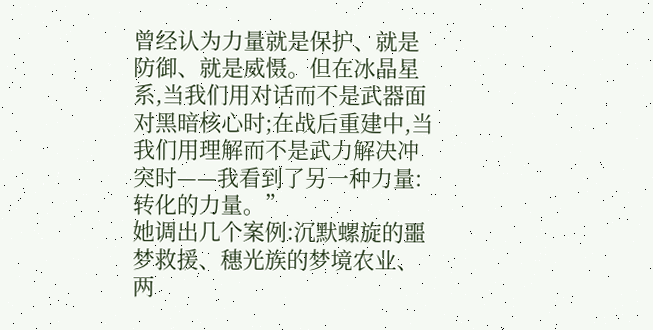曾经认为力量就是保护、就是防御、就是威慑。但在冰晶星系,当我们用对话而不是武器面对黑暗核心时;在战后重建中,当我们用理解而不是武力解决冲突时——我看到了另一种力量:转化的力量。”
她调出几个案例:沉默螺旋的噩梦救援、穗光族的梦境农业、两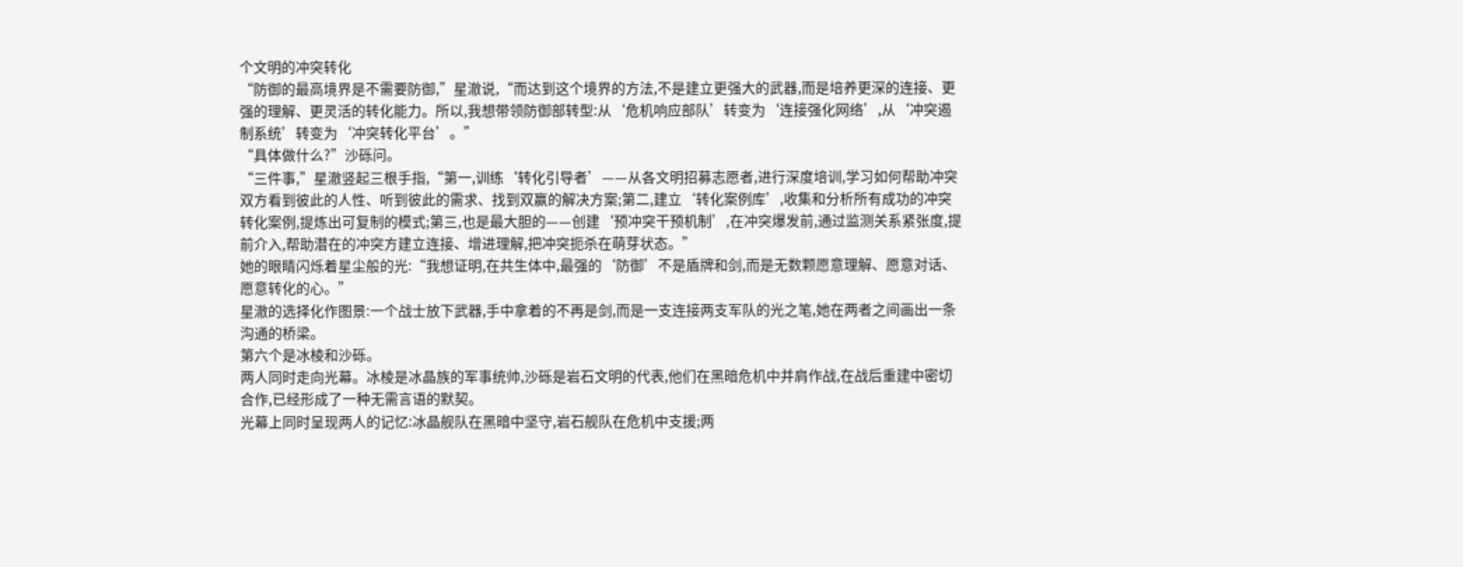个文明的冲突转化
“防御的最高境界是不需要防御,”星澈说,“而达到这个境界的方法,不是建立更强大的武器,而是培养更深的连接、更强的理解、更灵活的转化能力。所以,我想带领防御部转型:从‘危机响应部队’转变为‘连接强化网络’,从‘冲突遏制系统’转变为‘冲突转化平台’。”
“具体做什么?”沙砾问。
“三件事,”星澈竖起三根手指,“第一,训练‘转化引导者’——从各文明招募志愿者,进行深度培训,学习如何帮助冲突双方看到彼此的人性、听到彼此的需求、找到双赢的解决方案;第二,建立‘转化案例库’,收集和分析所有成功的冲突转化案例,提炼出可复制的模式;第三,也是最大胆的——创建‘预冲突干预机制’,在冲突爆发前,通过监测关系紧张度,提前介入,帮助潜在的冲突方建立连接、增进理解,把冲突扼杀在萌芽状态。”
她的眼睛闪烁着星尘般的光:“我想证明,在共生体中,最强的‘防御’不是盾牌和剑,而是无数颗愿意理解、愿意对话、愿意转化的心。”
星澈的选择化作图景:一个战士放下武器,手中拿着的不再是剑,而是一支连接两支军队的光之笔,她在两者之间画出一条沟通的桥梁。
第六个是冰棱和沙砾。
两人同时走向光幕。冰棱是冰晶族的军事统帅,沙砾是岩石文明的代表,他们在黑暗危机中并肩作战,在战后重建中密切合作,已经形成了一种无需言语的默契。
光幕上同时呈现两人的记忆:冰晶舰队在黑暗中坚守,岩石舰队在危机中支援;两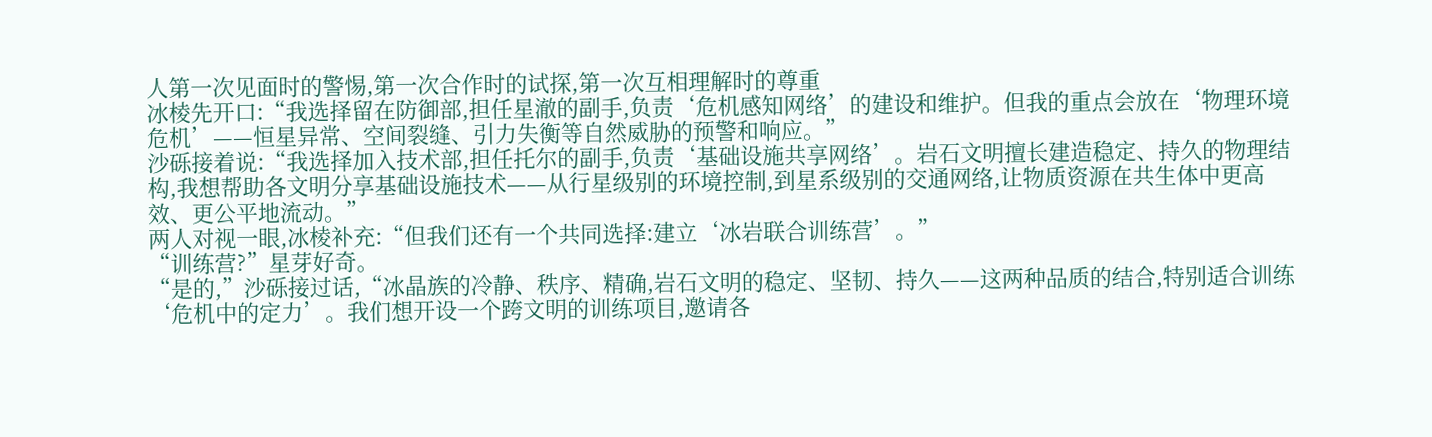人第一次见面时的警惕,第一次合作时的试探,第一次互相理解时的尊重
冰棱先开口:“我选择留在防御部,担任星澈的副手,负责‘危机感知网络’的建设和维护。但我的重点会放在‘物理环境危机’——恒星异常、空间裂缝、引力失衡等自然威胁的预警和响应。”
沙砾接着说:“我选择加入技术部,担任托尔的副手,负责‘基础设施共享网络’。岩石文明擅长建造稳定、持久的物理结构,我想帮助各文明分享基础设施技术——从行星级别的环境控制,到星系级别的交通网络,让物质资源在共生体中更高效、更公平地流动。”
两人对视一眼,冰棱补充:“但我们还有一个共同选择:建立‘冰岩联合训练营’。”
“训练营?”星芽好奇。
“是的,”沙砾接过话,“冰晶族的冷静、秩序、精确,岩石文明的稳定、坚韧、持久——这两种品质的结合,特别适合训练‘危机中的定力’。我们想开设一个跨文明的训练项目,邀请各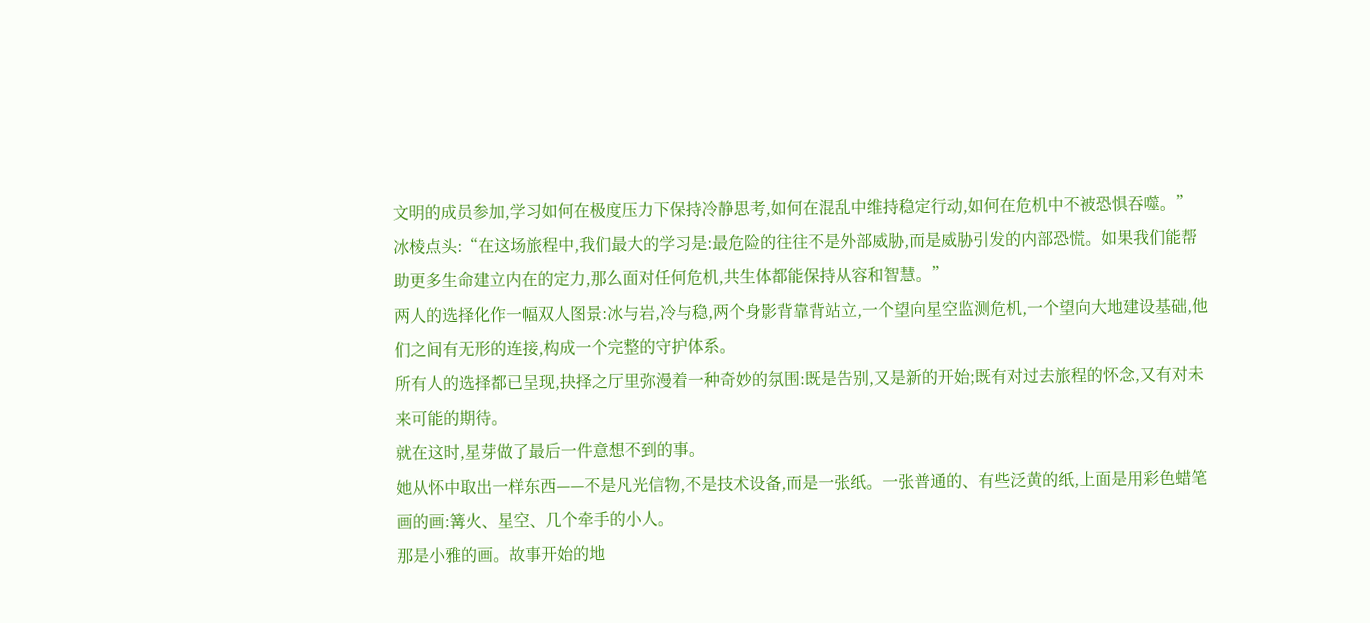文明的成员参加,学习如何在极度压力下保持冷静思考,如何在混乱中维持稳定行动,如何在危机中不被恐惧吞噬。”
冰棱点头:“在这场旅程中,我们最大的学习是:最危险的往往不是外部威胁,而是威胁引发的内部恐慌。如果我们能帮助更多生命建立内在的定力,那么面对任何危机,共生体都能保持从容和智慧。”
两人的选择化作一幅双人图景:冰与岩,冷与稳,两个身影背靠背站立,一个望向星空监测危机,一个望向大地建设基础,他们之间有无形的连接,构成一个完整的守护体系。
所有人的选择都已呈现,抉择之厅里弥漫着一种奇妙的氛围:既是告别,又是新的开始;既有对过去旅程的怀念,又有对未来可能的期待。
就在这时,星芽做了最后一件意想不到的事。
她从怀中取出一样东西——不是凡光信物,不是技术设备,而是一张纸。一张普通的、有些泛黄的纸,上面是用彩色蜡笔画的画:篝火、星空、几个牵手的小人。
那是小雅的画。故事开始的地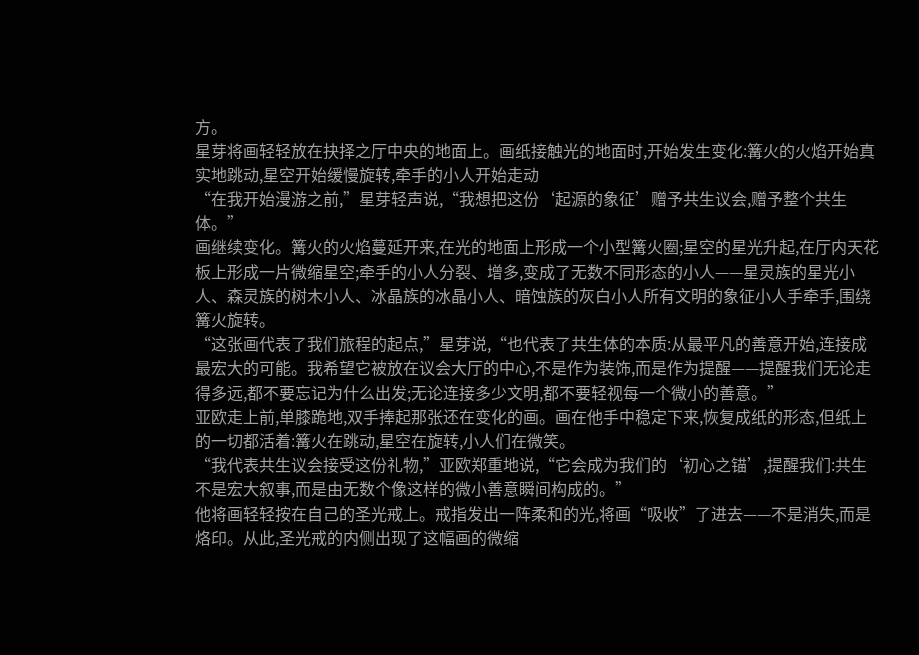方。
星芽将画轻轻放在抉择之厅中央的地面上。画纸接触光的地面时,开始发生变化:篝火的火焰开始真实地跳动,星空开始缓慢旋转,牵手的小人开始走动
“在我开始漫游之前,”星芽轻声说,“我想把这份‘起源的象征’赠予共生议会,赠予整个共生体。”
画继续变化。篝火的火焰蔓延开来,在光的地面上形成一个小型篝火圈;星空的星光升起,在厅内天花板上形成一片微缩星空;牵手的小人分裂、增多,变成了无数不同形态的小人——星灵族的星光小人、森灵族的树木小人、冰晶族的冰晶小人、暗蚀族的灰白小人所有文明的象征小人手牵手,围绕篝火旋转。
“这张画代表了我们旅程的起点,”星芽说,“也代表了共生体的本质:从最平凡的善意开始,连接成最宏大的可能。我希望它被放在议会大厅的中心,不是作为装饰,而是作为提醒——提醒我们无论走得多远,都不要忘记为什么出发;无论连接多少文明,都不要轻视每一个微小的善意。”
亚欧走上前,单膝跪地,双手捧起那张还在变化的画。画在他手中稳定下来,恢复成纸的形态,但纸上的一切都活着:篝火在跳动,星空在旋转,小人们在微笑。
“我代表共生议会接受这份礼物,”亚欧郑重地说,“它会成为我们的‘初心之锚’,提醒我们:共生不是宏大叙事,而是由无数个像这样的微小善意瞬间构成的。”
他将画轻轻按在自己的圣光戒上。戒指发出一阵柔和的光,将画“吸收”了进去——不是消失,而是烙印。从此,圣光戒的内侧出现了这幅画的微缩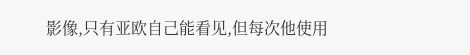影像,只有亚欧自己能看见,但每次他使用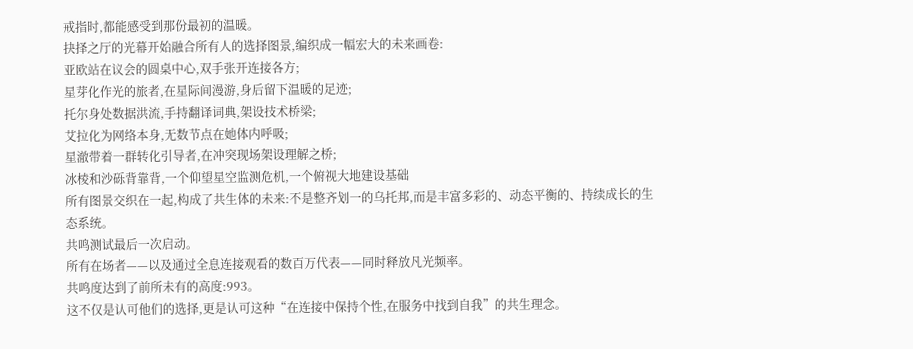戒指时,都能感受到那份最初的温暖。
抉择之厅的光幕开始融合所有人的选择图景,编织成一幅宏大的未来画卷:
亚欧站在议会的圆桌中心,双手张开连接各方;
星芽化作光的旅者,在星际间漫游,身后留下温暖的足迹;
托尔身处数据洪流,手持翻译词典,架设技术桥梁;
艾拉化为网络本身,无数节点在她体内呼吸;
星澈带着一群转化引导者,在冲突现场架设理解之桥;
冰棱和沙砾背靠背,一个仰望星空监测危机,一个俯视大地建设基础
所有图景交织在一起,构成了共生体的未来:不是整齐划一的乌托邦,而是丰富多彩的、动态平衡的、持续成长的生态系统。
共鸣测试最后一次启动。
所有在场者——以及通过全息连接观看的数百万代表——同时释放凡光频率。
共鸣度达到了前所未有的高度:993。
这不仅是认可他们的选择,更是认可这种“在连接中保持个性,在服务中找到自我”的共生理念。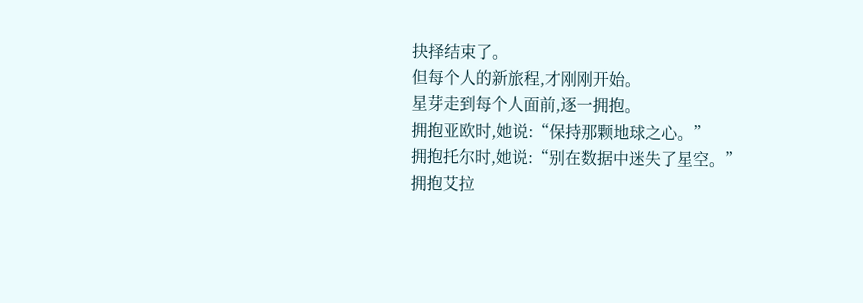抉择结束了。
但每个人的新旅程,才刚刚开始。
星芽走到每个人面前,逐一拥抱。
拥抱亚欧时,她说:“保持那颗地球之心。”
拥抱托尔时,她说:“别在数据中迷失了星空。”
拥抱艾拉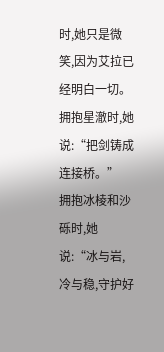时,她只是微笑,因为艾拉已经明白一切。
拥抱星澈时,她说:“把剑铸成连接桥。”
拥抱冰棱和沙砾时,她说:“冰与岩,冷与稳,守护好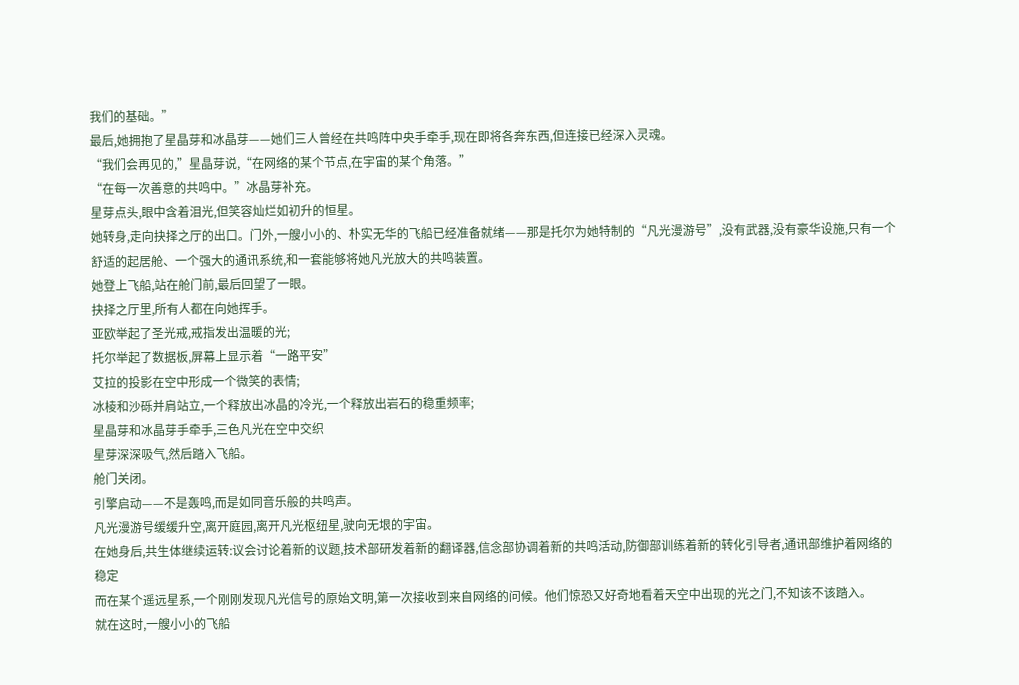我们的基础。”
最后,她拥抱了星晶芽和冰晶芽——她们三人曾经在共鸣阵中央手牵手,现在即将各奔东西,但连接已经深入灵魂。
“我们会再见的,”星晶芽说,“在网络的某个节点,在宇宙的某个角落。”
“在每一次善意的共鸣中。”冰晶芽补充。
星芽点头,眼中含着泪光,但笑容灿烂如初升的恒星。
她转身,走向抉择之厅的出口。门外,一艘小小的、朴实无华的飞船已经准备就绪——那是托尔为她特制的“凡光漫游号”,没有武器,没有豪华设施,只有一个舒适的起居舱、一个强大的通讯系统,和一套能够将她凡光放大的共鸣装置。
她登上飞船,站在舱门前,最后回望了一眼。
抉择之厅里,所有人都在向她挥手。
亚欧举起了圣光戒,戒指发出温暖的光;
托尔举起了数据板,屏幕上显示着“一路平安”
艾拉的投影在空中形成一个微笑的表情;
冰棱和沙砾并肩站立,一个释放出冰晶的冷光,一个释放出岩石的稳重频率;
星晶芽和冰晶芽手牵手,三色凡光在空中交织
星芽深深吸气,然后踏入飞船。
舱门关闭。
引擎启动——不是轰鸣,而是如同音乐般的共鸣声。
凡光漫游号缓缓升空,离开庭园,离开凡光枢纽星,驶向无垠的宇宙。
在她身后,共生体继续运转:议会讨论着新的议题,技术部研发着新的翻译器,信念部协调着新的共鸣活动,防御部训练着新的转化引导者,通讯部维护着网络的稳定
而在某个遥远星系,一个刚刚发现凡光信号的原始文明,第一次接收到来自网络的问候。他们惊恐又好奇地看着天空中出现的光之门,不知该不该踏入。
就在这时,一艘小小的飞船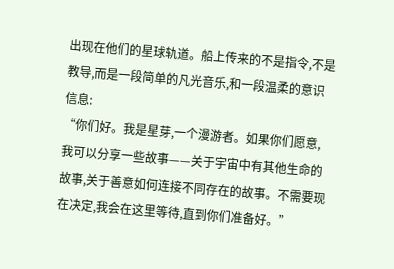出现在他们的星球轨道。船上传来的不是指令,不是教导,而是一段简单的凡光音乐,和一段温柔的意识信息:
“你们好。我是星芽,一个漫游者。如果你们愿意,我可以分享一些故事——关于宇宙中有其他生命的故事,关于善意如何连接不同存在的故事。不需要现在决定,我会在这里等待,直到你们准备好。”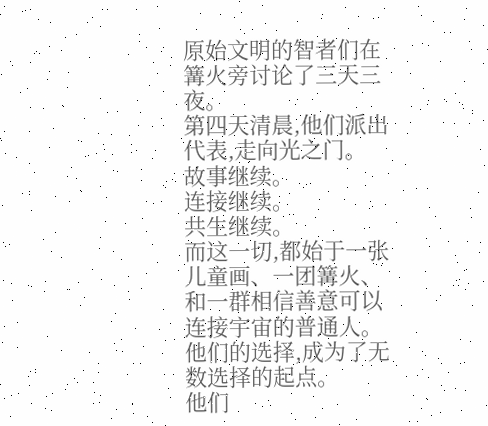原始文明的智者们在篝火旁讨论了三天三夜。
第四天清晨,他们派出代表,走向光之门。
故事继续。
连接继续。
共生继续。
而这一切,都始于一张儿童画、一团篝火、和一群相信善意可以连接宇宙的普通人。
他们的选择,成为了无数选择的起点。
他们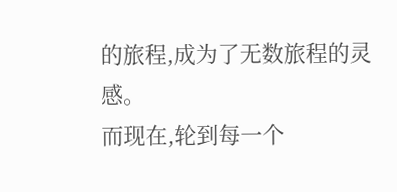的旅程,成为了无数旅程的灵感。
而现在,轮到每一个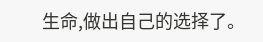生命,做出自己的选择了。